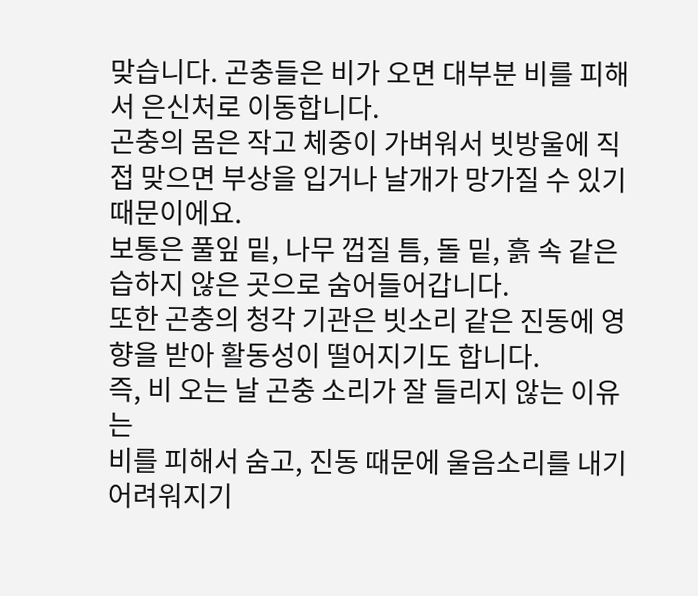맞습니다. 곤충들은 비가 오면 대부분 비를 피해서 은신처로 이동합니다.
곤충의 몸은 작고 체중이 가벼워서 빗방울에 직접 맞으면 부상을 입거나 날개가 망가질 수 있기 때문이에요.
보통은 풀잎 밑, 나무 껍질 틈, 돌 밑, 흙 속 같은 습하지 않은 곳으로 숨어들어갑니다.
또한 곤충의 청각 기관은 빗소리 같은 진동에 영향을 받아 활동성이 떨어지기도 합니다.
즉, 비 오는 날 곤충 소리가 잘 들리지 않는 이유는
비를 피해서 숨고, 진동 때문에 울음소리를 내기 어려워지기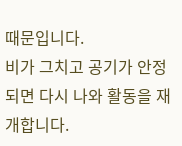때문입니다.
비가 그치고 공기가 안정되면 다시 나와 활동을 재개합니다.